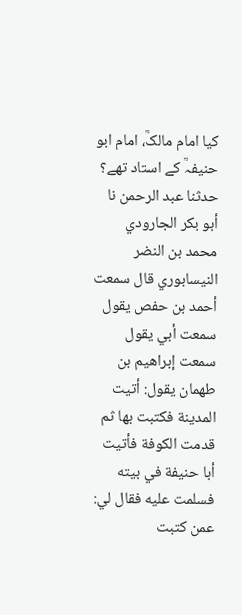کیا امام مالکؒ، امام ابو حنیفہؒ کے استاد تھے؟
حدثنا عبد الرحمن نا أبو بكر الجارودي محمد بن النضر النيسابوري قال سمعت أحمد بن حفص يقول سمعت أبي يقول سمعت إبراهيم بن طهمان يقول: أتيت المدينة فكتبت بها ثم قدمت الكوفة فأتيت أبا حنيفة في بيته فسلمت عليه فقال لي: عمن كتبت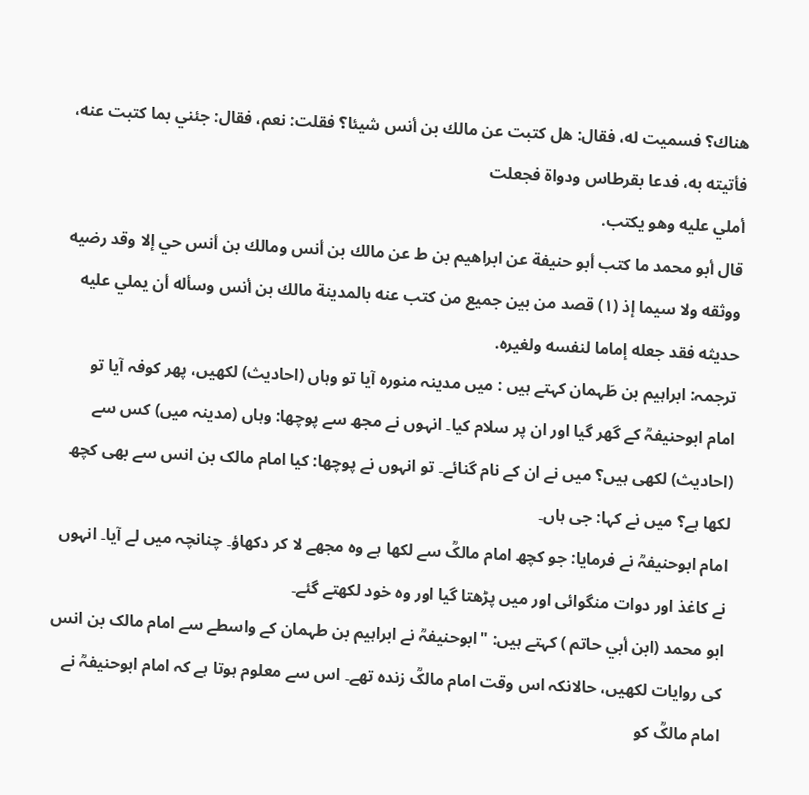هناك؟ فسميت له، فقال: هل كتبت عن مالك بن أنس شيئا؟ فقلت: نعم، فقال: جئني بما كتبت عنه، فأتيته به، فدعا بقرطاس ودواة فجعلت
أملي عليه وهو يكتب.
قال أبو محمد ما كتب أبو حنيفة عن ابراهيم بن ط عن مالك بن أنس ومالك بن أنس حي إلا وقد رضيه ووثقه ولا سيما إذ (١) قصد من بين جميع من كتب عنه بالمدينة مالك بن أنس وسأله أن يملي عليه حديثه فقد جعله إماما لنفسه ولغيره.
ترجمہ: ابراہیم بن طَہمان کہتے ہیں : میں مدینہ منورہ آیا تو وہاں (احادیث) لکھیں، پھر کوفہ آیا تو امام ابوحنیفہؒ کے گھر گیا اور ان پر سلام کیا۔ انہوں نے مجھ سے پوچھا: وہاں (مدینہ میں) کس سے (احادیث) لکھی ہیں؟ میں نے ان کے نام گنائے۔ تو انہوں نے پوچھا: کیا امام مالک بن انس سے بھی کچھ لکھا ہے؟ میں نے کہا: جی ہاں۔
امام ابوحنیفہؒ نے فرمایا: جو کچھ امام مالکؒ سے لکھا ہے وہ مجھے لا کر دکھاؤ۔ چنانچہ میں لے آیا۔ انہوں نے کاغذ اور دوات منگوائی اور میں پڑھتا گیا اور وہ خود لکھتے گئے۔
ابو محمد (ابن أبي حاتم ) کہتے ہیں: "ابوحنیفہؒ نے ابراہیم بن طہمان کے واسطے سے امام مالک بن انس کی روایات لکھیں، حالانکہ اس وقت امام مالکؒ زندہ تھے۔ اس سے معلوم ہوتا ہے کہ امام ابوحنیفہؒ نے امام مالکؒ کو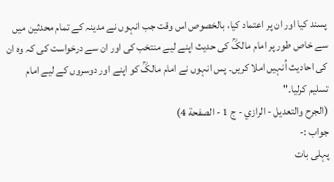پسند کیا اور ان پر اعتماد کیا، بالخصوص اس وقت جب انہوں نے مدینہ کے تمام محدثین میں سے خاص طور پر امام مالکؒ کی حدیث اپنے لیے منتخب کی اور ان سے درخواست کی کہ وہ ان کی احادیث اُنہیں املا کریں۔ پس انہوں نے امام مالکؒ کو اپنے اور دوسروں کے لیے امام تسلیم کرلیا۔"
(الجرح والتعديل - الرازي - ج 1 - الصفحة 4)
جواب :-
پہلی بات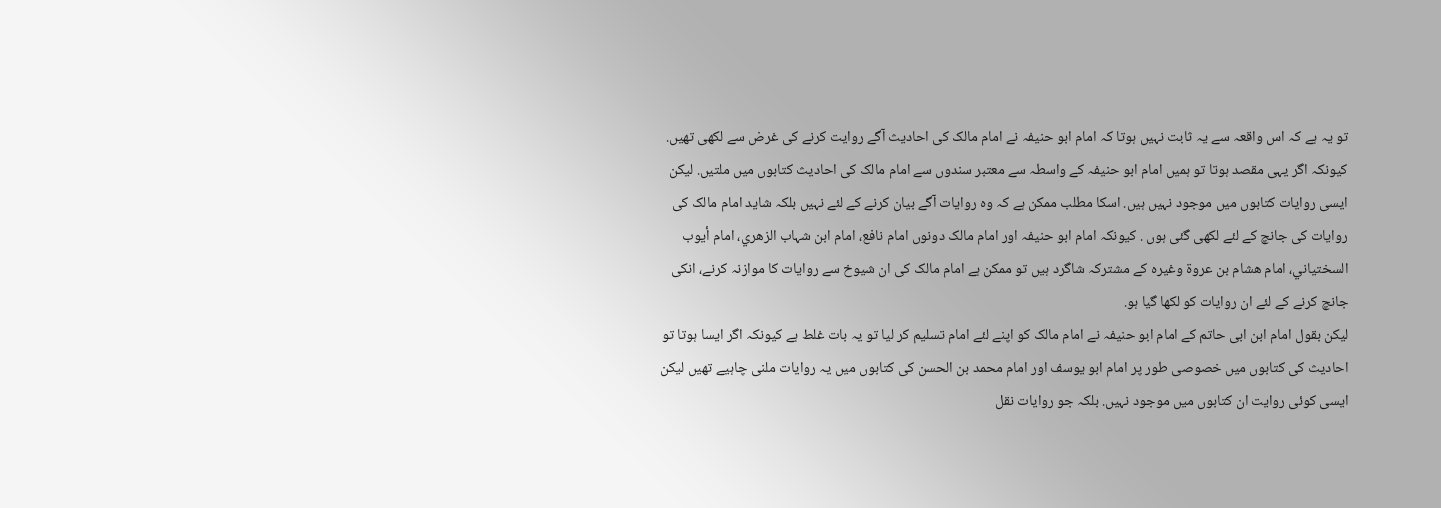تو یہ ہے کہ اس واقعہ سے یہ ثابت نہیں ہوتا کہ امام ابو حنیفہ نے امام مالک کی احادیث آگے روایت کرنے کی غرض سے لکھی تھیں. کیونکہ اگر یہی مقصد ہوتا تو ہمیں امام ابو حنیفہ کے واسطہ سے معتبر سندوں سے امام مالک کی احادیث کتابوں میں ملتیں. لیکن ایسی روایات کتابوں میں موجود نہیں ہیں. اسکا مطلب ممکن ہے کہ وہ روایات آگے بیان کرنے کے لئے نہیں بلکہ شاید امام مالک کی روایات کی جانچ کے لئے لکھی گئی ہوں . کیونکہ امام ابو حنیفہ اور امام مالک دونوں امام نافع، امام ابن شہاب الزهري، امام أيوب السختياني، امام هشام بن عروة وغيرہ کے مشترکہ شاگرد ہیں تو ممکن ہے امام مالک کی ان شیوخ سے روایات کا موازنہ کرنے، انکی جانچ کرنے کے لئے ان روایات کو لکھا گیا ہو.
لیکن بقول امام ابن ابی حاتم کے امام ابو حنیفہ نے امام مالک کو اپنے لئے امام تسلیم کر لیا تو یہ بات غلط ہے کیونکہ اگر ایسا ہوتا تو احادیث کی کتابوں میں خصوصی طور پر امام ابو یوسف اور امام محمد بن الحسن کی کتابوں میں یہ روایات ملنی چاہیے تھیں لیکن ایسی کوئی روایت ان کتابوں میں موجود نہیں. بلکہ جو روایات نقل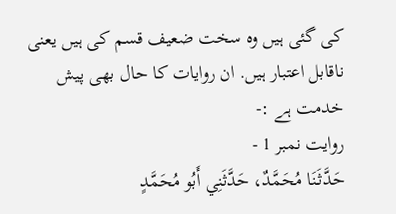کی گئی ہیں وہ سخت ضعیف قسم کی ہیں یعنی ناقابل اعتبار ہیں. ان روایات کا حال بھی پیش خدمت ہے :-
روایت نمبر 1 -
حَدَّثَنَا مُحَمَّدٌ، حَدَّثَنِي أَبُو مُحَمَّدٍ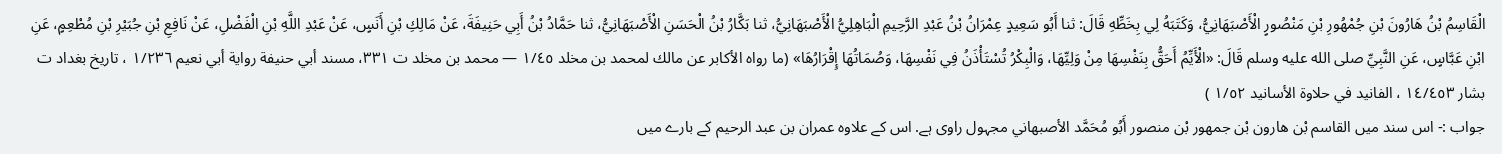الْقَاسِمُ بْنُ هَارُونَ بْنِ جُمْهُورِ بْنِ مَنْصُورٍ الْأَصْبَهَانِيُّ، وَكَتَبَهُ لِي بِخَطِّهِ قَالَ: ثنا أَبُو سَعِيدٍ عِمْرَانُ بْنُ عَبْدِ الرَّحِيمِ الْبَاهِلِيُّ الْأَصْبَهَانِيُّ، ثنا بَكَّارُ بْنُ الْحَسَنِ الْأَصْبَهَانِيُّ، ثنا حَمَّادُ بْنُ أَبِي حَنِيفَةَ، عَنْ مَالِكِ بْنِ أَنَسٍ، عَنْ عَبْدِ اللَّهِ بْنِ الْفَضْلِ، عَنْ نَافِعِ بْنِ جُبَيْرِ بْنِ مُطْعِمٍ، عَنِ ابْنِ عَبَّاسٍ، عَنِ النَّبِيِّ صلى الله عليه وسلم قَالَ: «الْأَيِّمُ أَحَقُّ بِنَفْسِهَا مِنْ وَلِيِّهَا، وَالْبِكْرُ تُسْتَأْذَنُ فِي نَفْسِهَا، وَصُمَاتُهَا إِقْرَارُهَا» (ما رواه الأكابر عن مالك لمحمد بن مخلد ١/٤٥ — محمد بن مخلد ت ٣٣١، مسند أبي حنيفة رواية أبي نعيم ١/٢٣٦ ، تاريخ بغداد ت بشار ١٤/٤٥٣ ، الفانيد في حلاوة الأسانيد ١/٥٢ )
جواب :- اس سند ميں القاسم بْن هارون بْن جمهور بْن منصور أَبُو مُحَمَّد الأصبهاني مجہول راوی ہے. اس کے علاوہ عمران بن عبد الرحیم کے بارے میں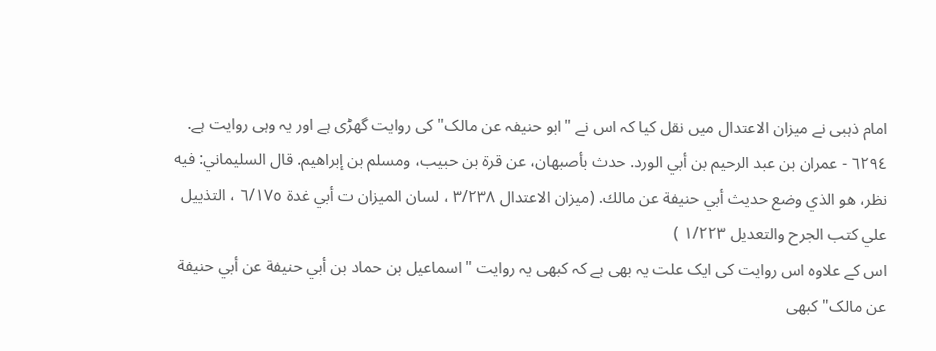امام ذہبی نے میزان الاعتدال میں نقل کیا کہ اس نے "ابو حنیفہ عن مالک" کی روایت گھڑی ہے اور یہ وہی روایت ہے.
٦٢٩٤ - عمران بن عبد الرحيم بن أبي الورد. حدث بأصبهان، عن قرة بن حبيب، ومسلم بن إبراهيم. قال السليماني: فيه نظر، هو الذي وضع حديث أبي حنيفة عن مالك. (ميزان الاعتدال ٣/٢٣٨ ، لسان الميزان ت أبي غدة ٦/١٧٥ ، التذييل علي كتب الجرح والتعديل ١/٢٢٣ )
اس کے علاوہ اس روایت کی ایک علت یہ بھی ہے کہ کبھی یہ روایت "اسماعیل بن حماد بن أبي حنيفة عن أبي حنیفة عن مالک" کبھی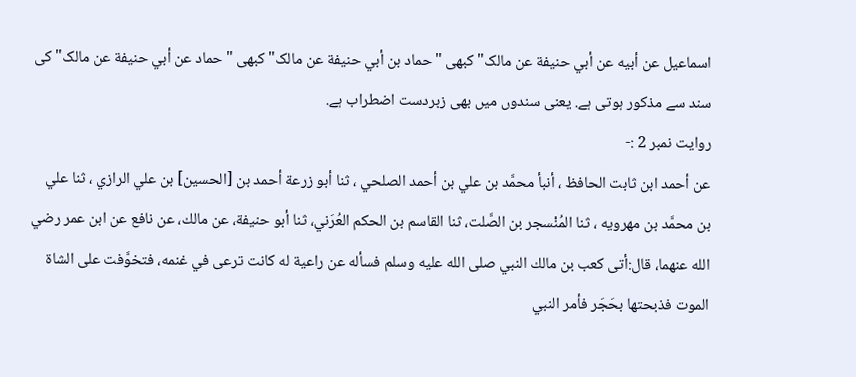اسماعیل عن أبيه عن أبي حنیفة عن مالک" کبھی "حماد بن أبي حنيفة عن مالک" کبھی "حماد عن أبي حنيفة عن مالک" کی سند سے مذکور ہوتی ہے. یعنی سندوں میں بھی زبردست اضطراب ہے.
روایت نمبر 2 :-
عن أحمد ابن ثابت الحافظ ، أنبأ محمَّد بن علي بن أحمد الصلحي ، ثنا أبو زرعة أحمد بن [الحسين] بن علي الرازي ، ثنا علي بن محمَّد بن مهرويه ، ثنا المُنْسجر بن الصَّلت، ثنا القاسم بن الحكم العُرَني، ثنا أبو حنيفة، عن مالك، عن نافع عن ابن عمر رضي الله عنهما، قال:أتى كعب بن مالك النبي صلى الله عليه وسلم فسأله عن راعية له كانت ترعى في غنمه، فتخوَّفت على الشاة الموت فذبحتها بحَجَر فأمر النبي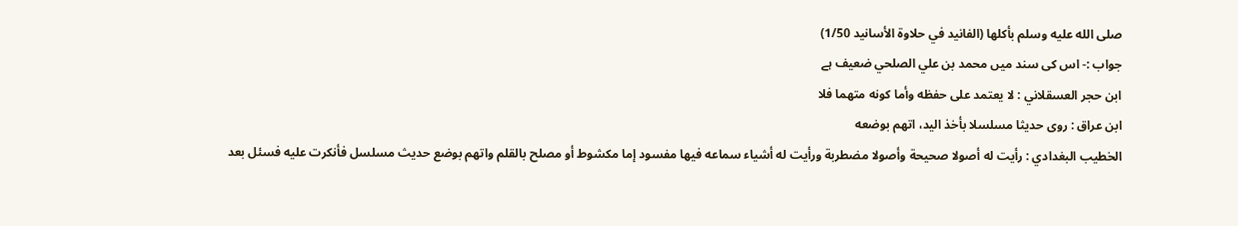صلى الله عليه وسلم بأكلها (الفانيد في حلاوة الأسانيد 1/50)
جواب :- اس کی سند میں محمد بن علي الصلحي ضعیف ہے
ابن حجر العسقلاني : لا يعتمد على حفظه وأما كونه متهما فلا
ابن عراق : روى حديثا مسلسلا بأخذ اليد، اتهم بوضعه
الخطيب البغدادي : رأيت له أصولا صحيحة وأصولا مضطربة ورأيت له أشياء سماعه فيها مفسود إما مكشوط أو مصلح بالقلم واتهم بوضع حديث مسلسل فأنكرت عليه فسئل بعد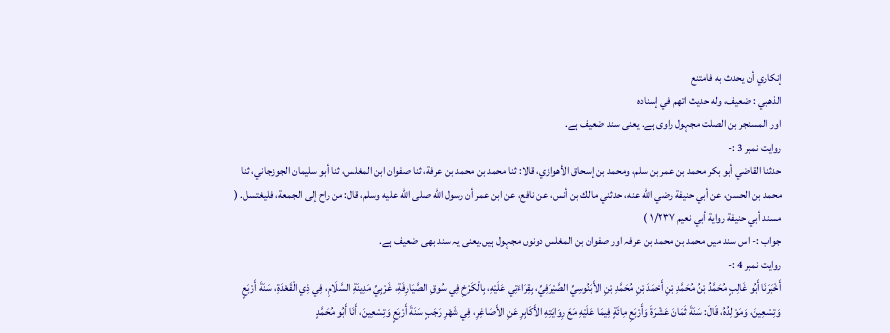إنكاري أن يحدث به فامتنع
الذهبي : ضعيف، وله حديث اتهم في إسناده
اور المسنجر بن الصلت مجہول راوی ہے. یعنی سند ضعیف ہے.
روایت نمبر 3 :-
حدثنا القاضي أبو بكر محمد بن عمر بن سلم، ومحمد بن إسحاق الأهوازي، قالا: ثنا محمد بن محمد بن عرفة، ثنا صفوان ابن المغلس، ثنا أبو سليمان الجوزجاني، ثنا محمد بن الحسن، عن أبي حنيفة رضي الله عنه، حدثني مالك بن أنس، عن نافع، عن ابن عمر أن رسول الله صلى الله عليه وسلم، قال: من راح إلى الجمعة، فليغتسل. ( مسند أبي حنيفة رواية أبي نعيم ١/٢٣٧ )
جواب :- اس سند میں محمد بن محمد بن عرفہ اور صفوان بن المغلس دونوں مجہول ہیں.یعنی یہ سند بھی ضعیف ہے.
روایت نمبر 4 :-
أَخْبَرَنَا أَبُو غَالِبٍ مُحَمَّدُ بْنُ مُحَمَّدِ بْنِ أَحْمَدَ بْنِ مُحَمَّدِ بْنِ الأَبَنُوسِيِّ الصَّيْرَفِيِّ، بِقِرَاءَتِي عَلَيْهِ، بِالْكَرْخِ فِي سُوقِ الصَّيَارِفَةِ، غَرْبِيِّ مَدِينَةِ السَّلَامِ، فِي ذِي الْقَعْدَةِ، سَنَةَ أَرْبَعٍ وَتِسْعِينَ، وَمَوْلِدُهُ، قَالَ: سَنَةَ ثَمَانَ عَشْرَةَ وَأَرْبَعِ مِائَةٍ فِيمَا عَلَيْهِ مَعَ رِوَايَتِهِ الأَكَابِرِ عَنِ الأَصَاغِرِ، فِي شَهْرِ رَجَبٍ سَنَةَ أَرْبَعٍ وَتِسْعِينَ، أَنَا أَبُو مُحَمَّدٍ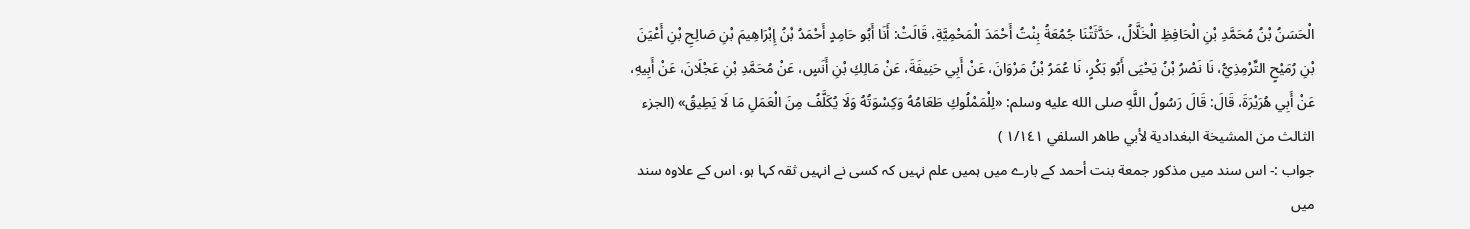الْحَسَنُ بْنُ مُحَمَّدِ بْنِ الْحَافِظِ الْخَلَّالُ، حَدَّثَتْنَا جُمُعَةُ بِنْتُ أَحْمَدَ الْمَحْمِيَّةِ، قَالَتْ: أَنَا أَبُو حَامِدٍ أَحْمَدُ بْنُ إِبْرَاهِيمَ بْنِ صَالِحِ بْنِ أَعْيَنَ بْنِ رُمَيْحٍ التِّرْمِذِيُّ، نَا نَصْرُ بْنُ يَحْيَى أَبُو بَكْرٍ، نَا عُمَرُ بْنُ مَرْوَانَ، عَنْ أَبِي حَنِيفَةَ، عَنْ مَالِكِ بْنِ أَنَسٍ، عَنْ مُحَمَّدِ بْنِ عَجْلَانَ، عَنْ أَبِيهِ، عَنْ أَبِي هُرَيْرَةَ، قَالَ: قَالَ رَسُولُ اللَّهِ صلى الله عليه وسلم: «لِلْمَمْلُوكِ طَعَامُهُ وَكِسْوَتُهُ وَلَا يُكَلَّفُ مِنَ الْعَمَلِ مَا لَا يَطِيقُ» (الجزء الثالث من المشيخة البغدادية لأبي طاهر السلفي ١/١٤١ )
جواب :- اس سند میں مذکور جمعة بنت أحمد کے بارے میں ہمیں علم نہیں کہ کسی نے انہیں ثقہ کہا ہو، اس کے علاوہ سند میں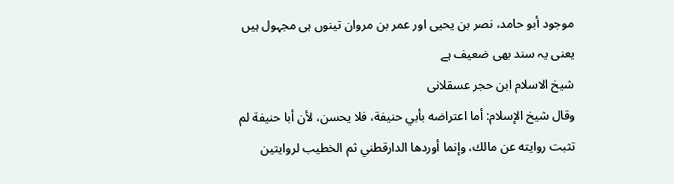موجود أبو حامد، نصر بن يحيى اور عمر بن مروان تینوں ہی مجہول ہیں یعنی یہ سند بھی ضعیف ہے
شیخ الاسلام ابن حجر عسقلانی
وقال شيخ الإسلام: أما اعتراضه بأبي حنيفة، فلا يحسن، لأن أبا حنيفة لم تثبت روايته عن مالك، وإنما أوردها الدارقطني ثم الخطيب لروايتين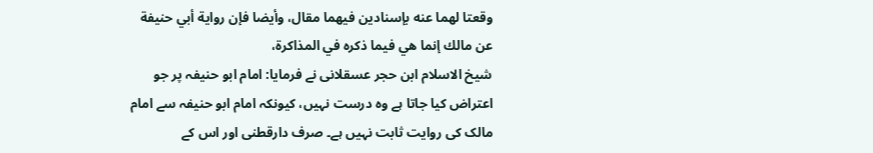وقعتا لهما عنه بإسنادين فيهما مقال، وأيضا فإن رواية أبي حنيفة عن مالك إنما هي فيما ذكره في المذاكرة،
شیخ الاسلام ابن حجر عسقلانی نے فرمایا: امام ابو حنیفہ پر جو اعتراض کیا جاتا ہے وہ درست نہیں، کیونکہ امام ابو حنیفہ سے امام مالک کی روایت ثابت نہیں ہے۔ صرف دارقطنی اور اس کے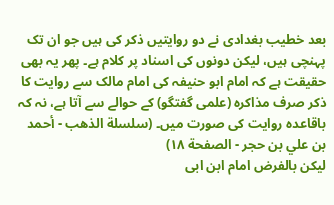بعد خطیب بغدادی نے دو روایتیں ذکر کی ہیں جو ان تک پہنچی ہیں، لیکن دونوں کی اسناد پر کلام ہے۔ پھر یہ بھی حقیقت ہے کہ امام ابو حنیفہ کی امام مالک سے روایت کا ذکر صرف مذاکرہ (علمی گفتگو) کے حوالے سے آتا ہے، نہ کہ باقاعدہ روایت کی صورت میں۔ (سلسلة الذهب - أحمد بن علي بن حجر - الصفحة ١٨)
لیکن بالفرض امام ابن ابی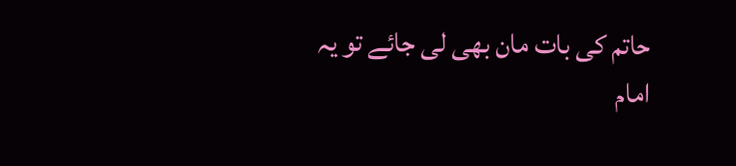حاتم کی بات مان بھی لی جائے تو یہ امام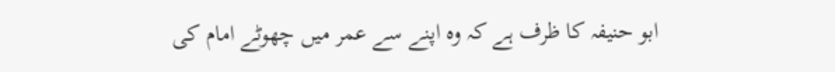ابو حنیفہ کا ظرف ہے کہ وہ اپنے سے عمر میں چھوٹے امام کی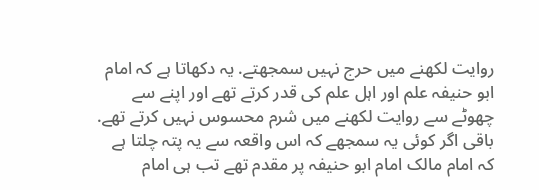روایت لکھنے میں حرج نہیں سمجھتے. یہ دکھاتا ہے کہ امام ابو حنیفہ علم اور اہل علم کی قدر کرتے تھے اور اپنے سے چھوٹے سے روایت لکھنے میں شرم محسوس نہیں کرتے تھے.
باقی اگر کوئی یہ سمجھے کہ اس واقعہ سے یہ پتہ چلتا ہے کہ امام مالک امام ابو حنیفہ پر مقدم تھے تب ہی امام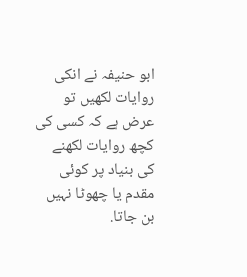ابو حنیفہ نے انکی روایات لکھیں تو عرض ہے کہ کسی کی کچھ روایات لکھنے کی بنیاد پر کوئی مقدم یا چھوٹا نہیں بن جاتا.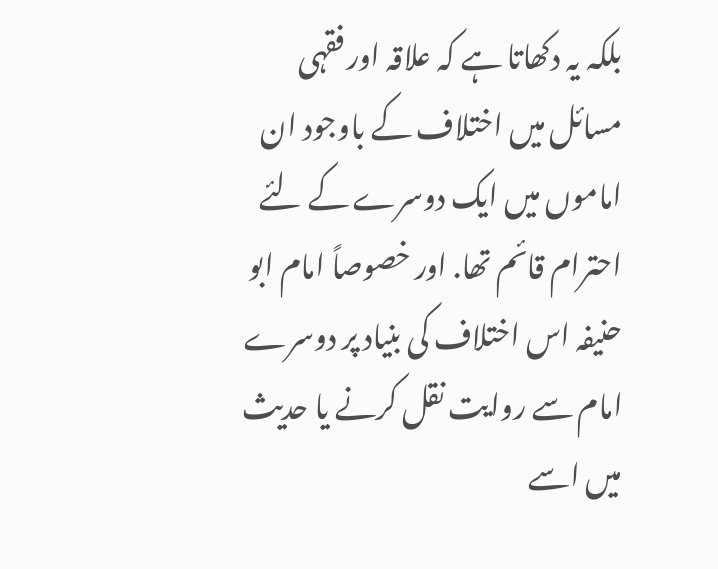بلکہ یہ دکھاتا ہے کہ علاقہ اور فقہی مسائل میں اختلاف کے باوجود ان اماموں میں ایک دوسرے کے لئے احترام قائم تھا. اور خصوصاً امام ابو حنیفہ اس اختلاف کی بنیاد پر دوسرے امام سے روایت نقل کرنے یا حدیث میں اسے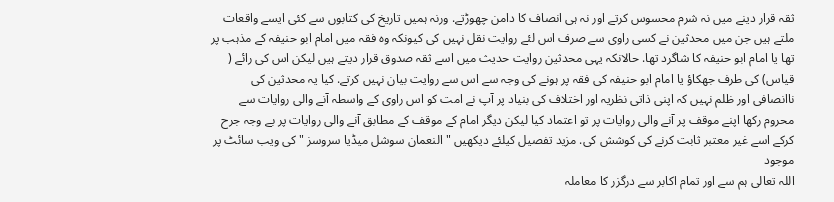ثقہ قرار دینے میں نہ شرم محسوس کرتے اور نہ ہی انصاف کا دامن چھوڑتے. ورنہ ہمیں تاریخ کی کتابوں سے کئی ایسے واقعات ملتے ہیں جن میں محدثین نے کسی راوی سے صرف اس لئے روایت نقل نہیں کی کیونکہ وہ فقہ میں امام ابو حنیفہ کے مذہب پر تھا یا امام ابو حنیفہ کا شاگرد تھا. حالانکہ یہی محدثین روایت حدیث میں اسے ثقہ صدوق قرار دیتے ہیں لیکن اس کی رائے ( قیاس) کی طرف جھکاؤ یا امام ابو حنیفہ کی فقہ پر ہونے کی وجہ سے اس سے روایت بیان نہیں کرتے. کیا یہ محدثین کی ناانصافی اور ظلم نہیں کہ اپنی ذاتی نظریہ اور اختلاف کی بنیاد پر آپ نے امت کو اس راوی کے واسطہ آنے والی روایات سے محروم رکھا اپنے موقف پر آنے والی روایات پر تو اعتماد کیا لیکن دیگر امام کے موقف کے مطابق آنے والی روایات پر بے وجہ جرح کرکے اسے غیر معتبر ثابت کرنے کی کوشش کی. مزید تفصیل کیلئے دیکھیں "النعمان سوشل میڈیا سروسز " کی ویب سائٹ پر موجود
اللہ تعالی ہم سے اور تمام اکابر سے درگزر کا معاملہ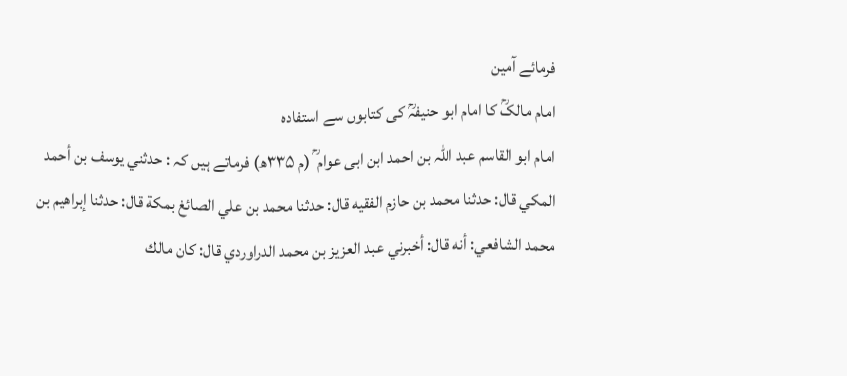فرمائے آمین
امام مالکؒ کا امام ابو حنیفہؒ کی کتابوں سے استفادہ
امام ابو القاسم عبد اللہ بن احمد ابن ابی عوام ؒ (م ۳۳۵ھ) فرماتے ہیں کہ : حدثني يوسف بن أحمد المكي قال: حدثنا محمد بن حازم الفقيه قال: حدثنا محمد بن علي الصائغ بمكة قال: حدثنا إبراهيم بن محمد الشافعي: أنه قال: أخبرني عبد العزيز بن محمد الدراوردي قال: كان مالك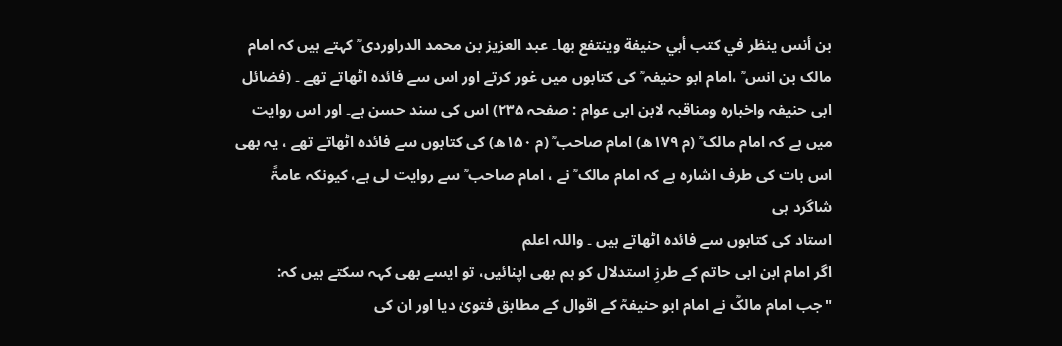بن أنس ينظر في كتب أبي حنيفة وينتفع بها۔ عبد العزیز بن محمد الدراوردی ؒ کہتے ہیں کہ امام مالک بن انس ؒ ،امام ابو حنیفہ ؒ کی کتابوں میں غور کرتے اور اس سے فائدہ اٹھاتے تھے ۔ (فضائل ابی حنیفہ واخبارہ ومناقبہ لابن ابی عوام : صفحہ ۲۳۵) اس کی سند حسن ہے۔ اور اس روایت میں ہے کہ امام مالک ؒ (م ۱۷۹ھ) امام صاحب ؒ (م ۱۵۰ھ) کی کتابوں سے فائدہ اٹھاتے تھے ، یہ بھی اس بات کی طرف اشارہ ہے کہ امام مالک ؒ نے ، امام صاحب ؒ سے روایت لی ہے، کیونکہ عامۃً شاگرد ہی
استاد کی کتابوں سے فائدہ اٹھاتے ہیں ۔ واللہ اعلم
اگر امام ابن ابی حاتم کے طرزِ استدلال کو ہم بھی اپنائیں، تو ایسے بھی کہہ سکتے ہیں کہ:
"جب امام مالکؒ نے امام ابو حنیفہؒ کے اقوال کے مطابق فتویٰ دیا اور ان کی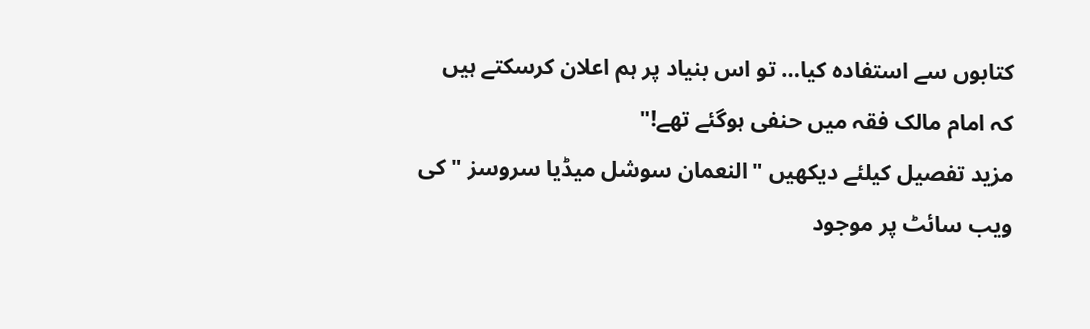کتابوں سے استفادہ کیا… تو اس بنیاد پر ہم اعلان کرسکتے ہیں کہ امام مالک فقہ میں حنفی ہوگئے تھے!"
مزید تفصیل کیلئے دیکھیں "النعمان سوشل میڈیا سروسز " کی ویب سائٹ پر موجود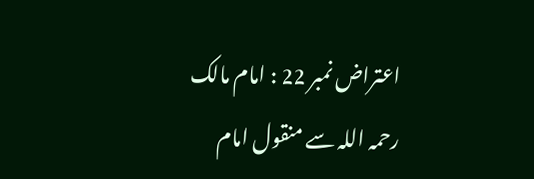اعتراض نمبر 22 : امام مالک رحمہ اللہ سے منقول امام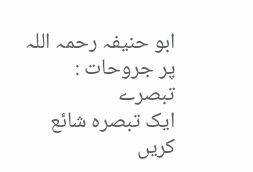ابو حنیفہ رحمہ اللہ پر جروحات :
تبصرے
ایک تبصرہ شائع کریں